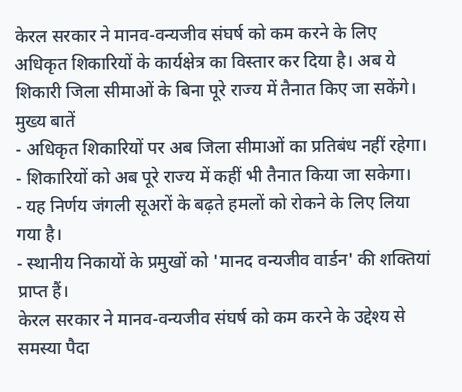केरल सरकार ने मानव-वन्यजीव संघर्ष को कम करने के लिए अधिकृत शिकारियों के कार्यक्षेत्र का विस्तार कर दिया है। अब ये शिकारी जिला सीमाओं के बिना पूरे राज्य में तैनात किए जा सकेंगे।
मुख्य बातें
- अधिकृत शिकारियों पर अब जिला सीमाओं का प्रतिबंध नहीं रहेगा।
- शिकारियों को अब पूरे राज्य में कहीं भी तैनात किया जा सकेगा।
- यह निर्णय जंगली सूअरों के बढ़ते हमलों को रोकने के लिए लिया गया है।
- स्थानीय निकायों के प्रमुखों को 'मानद वन्यजीव वार्डन' की शक्तियां प्राप्त हैं।
केरल सरकार ने मानव-वन्यजीव संघर्ष को कम करने के उद्देश्य से समस्या पैदा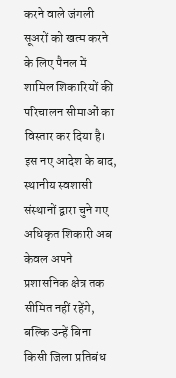करने वाले जंगली सूअरों को खत्म करने के लिए पैनल में शामिल शिकारियों की परिचालन सीमाओं का विस्तार कर दिया है। इस नए आदेश के बाद, स्थानीय स्वशासी संस्थानों द्वारा चुने गए अधिकृत शिकारी अब केवल अपने प्रशासनिक क्षेत्र तक सीमित नहीं रहेंगे, बल्कि उन्हें बिना किसी जिला प्रतिबंध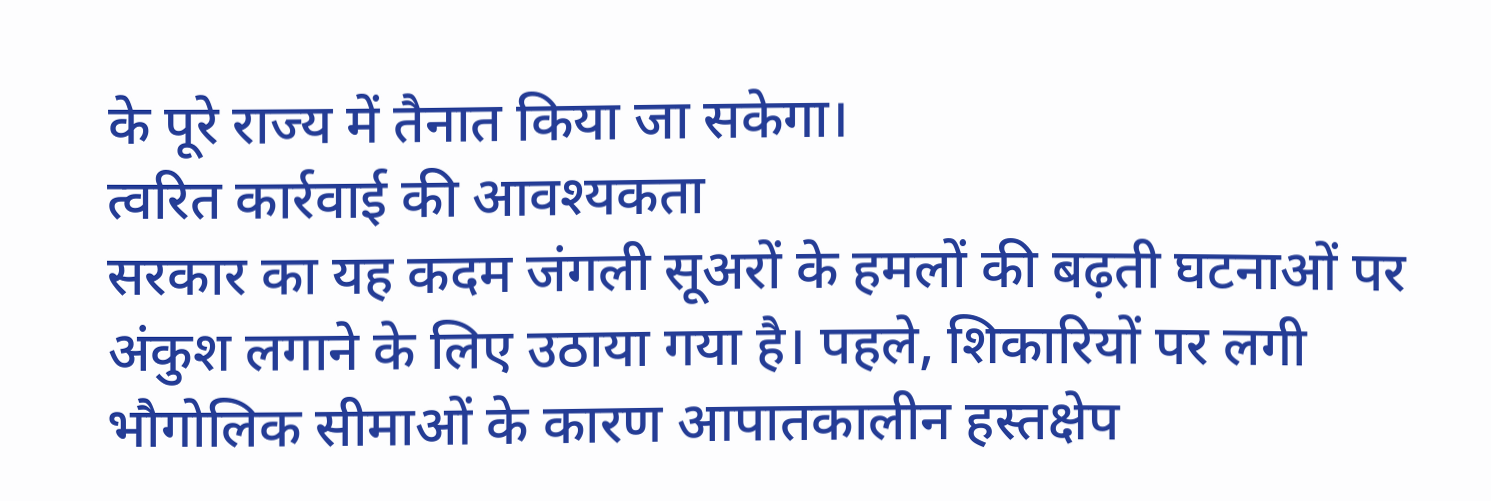के पूरे राज्य में तैनात किया जा सकेगा।
त्वरित कार्रवाई की आवश्यकता
सरकार का यह कदम जंगली सूअरों के हमलों की बढ़ती घटनाओं पर अंकुश लगाने के लिए उठाया गया है। पहले, शिकारियों पर लगी भौगोलिक सीमाओं के कारण आपातकालीन हस्तक्षेप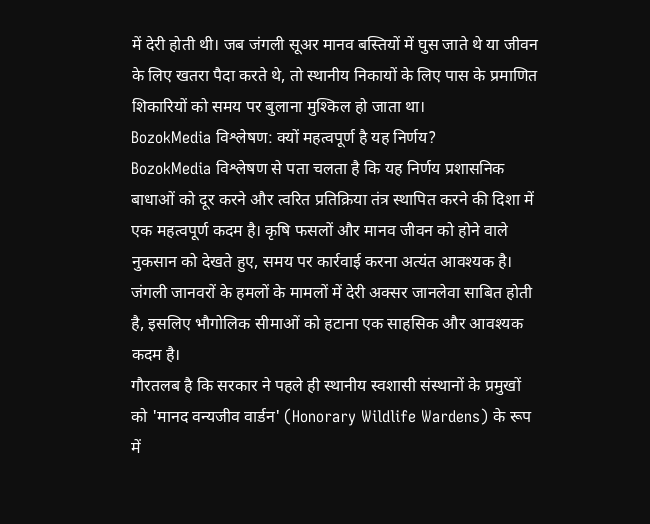में देरी होती थी। जब जंगली सूअर मानव बस्तियों में घुस जाते थे या जीवन के लिए खतरा पैदा करते थे, तो स्थानीय निकायों के लिए पास के प्रमाणित शिकारियों को समय पर बुलाना मुश्किल हो जाता था।
BozokMedia विश्लेषण: क्यों महत्वपूर्ण है यह निर्णय?
BozokMedia विश्लेषण से पता चलता है कि यह निर्णय प्रशासनिक बाधाओं को दूर करने और त्वरित प्रतिक्रिया तंत्र स्थापित करने की दिशा में एक महत्वपूर्ण कदम है। कृषि फसलों और मानव जीवन को होने वाले नुकसान को देखते हुए, समय पर कार्रवाई करना अत्यंत आवश्यक है।
जंगली जानवरों के हमलों के मामलों में देरी अक्सर जानलेवा साबित होती है, इसलिए भौगोलिक सीमाओं को हटाना एक साहसिक और आवश्यक कदम है।
गौरतलब है कि सरकार ने पहले ही स्थानीय स्वशासी संस्थानों के प्रमुखों को 'मानद वन्यजीव वार्डन' (Honorary Wildlife Wardens) के रूप में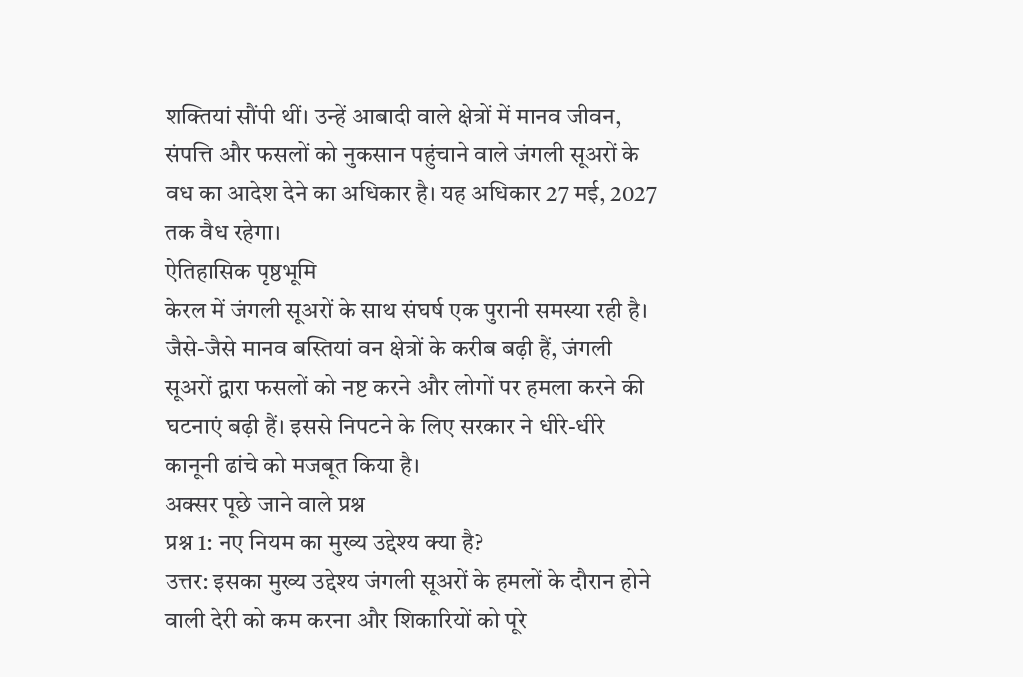शक्तियां सौंपी थीं। उन्हें आबादी वाले क्षेत्रों में मानव जीवन, संपत्ति और फसलों को नुकसान पहुंचाने वाले जंगली सूअरों के वध का आदेश देने का अधिकार है। यह अधिकार 27 मई, 2027 तक वैध रहेगा।
ऐतिहासिक पृष्ठभूमि
केरल में जंगली सूअरों के साथ संघर्ष एक पुरानी समस्या रही है। जैसे-जैसे मानव बस्तियां वन क्षेत्रों के करीब बढ़ी हैं, जंगली सूअरों द्वारा फसलों को नष्ट करने और लोगों पर हमला करने की घटनाएं बढ़ी हैं। इससे निपटने के लिए सरकार ने धीरे-धीरे कानूनी ढांचे को मजबूत किया है।
अक्सर पूछे जाने वाले प्रश्न
प्रश्न 1: नए नियम का मुख्य उद्देश्य क्या है?
उत्तर: इसका मुख्य उद्देश्य जंगली सूअरों के हमलों के दौरान होने वाली देरी को कम करना और शिकारियों को पूरे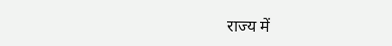राज्य में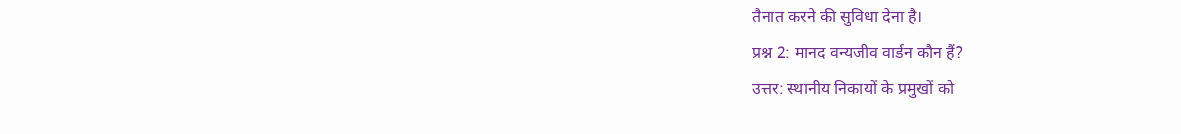तैनात करने की सुविधा देना है।
प्रश्न 2: मानद वन्यजीव वार्डन कौन हैं?
उत्तर: स्थानीय निकायों के प्रमुखों को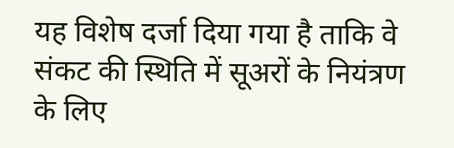यह विशेष दर्जा दिया गया है ताकि वे संकट की स्थिति में सूअरों के नियंत्रण के लिए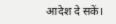आदेश दे सकें।